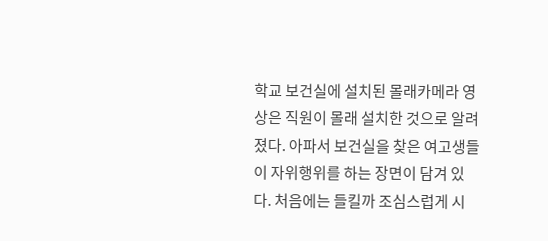학교 보건실에 설치된 몰래카메라 영상은 직원이 몰래 설치한 것으로 알려졌다. 아파서 보건실을 찾은 여고생들이 자위행위를 하는 장면이 담겨 있다. 처음에는 들킬까 조심스럽게 시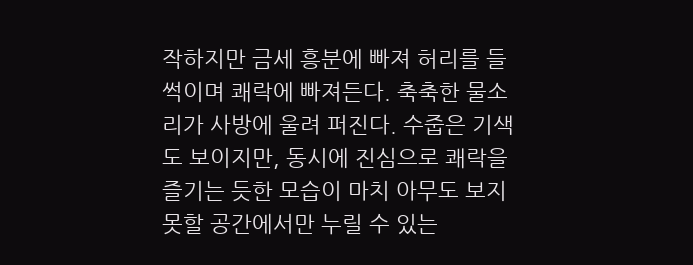작하지만 금세 흥분에 빠져 허리를 들썩이며 쾌락에 빠져든다. 축축한 물소리가 사방에 울려 퍼진다. 수줍은 기색도 보이지만, 동시에 진심으로 쾌락을 즐기는 듯한 모습이 마치 아무도 보지 못할 공간에서만 누릴 수 있는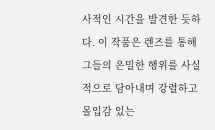사적인 시간을 발견한 듯하다. 이 작품은 렌즈를 통해 그들의 은밀한 행위를 사실적으로 담아내며 강렬하고 몰입감 있는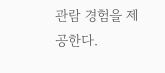관람 경험을 제공한다.